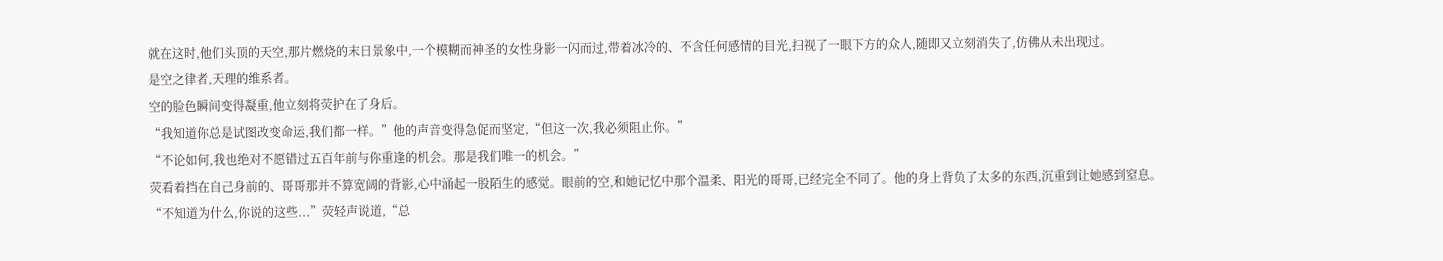就在这时,他们头顶的天空,那片燃烧的末日景象中,一个模糊而神圣的女性身影一闪而过,带着冰冷的、不含任何感情的目光,扫视了一眼下方的众人,随即又立刻消失了,仿佛从未出现过。
是空之律者,天理的维系者。
空的脸色瞬间变得凝重,他立刻将荧护在了身后。
“我知道你总是试图改变命运,我们都一样。”他的声音变得急促而坚定,“但这一次,我必须阻止你。”
“不论如何,我也绝对不愿错过五百年前与你重逢的机会。那是我们唯一的机会。”
荧看着挡在自己身前的、哥哥那并不算宽阔的背影,心中涌起一股陌生的感觉。眼前的空,和她记忆中那个温柔、阳光的哥哥,已经完全不同了。他的身上背负了太多的东西,沉重到让她感到窒息。
“不知道为什么,你说的这些...”荧轻声说道,“总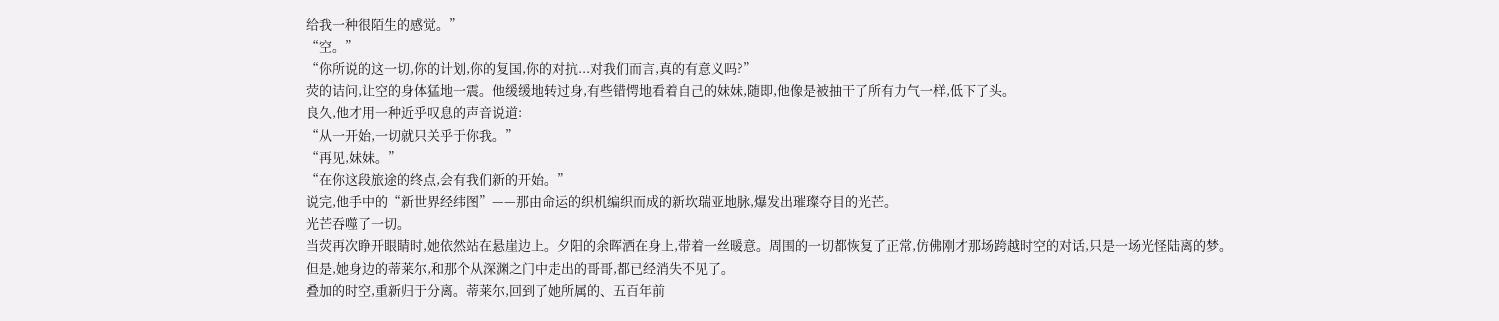给我一种很陌生的感觉。”
“空。”
“你所说的这一切,你的计划,你的复国,你的对抗...对我们而言,真的有意义吗?”
荧的诘问,让空的身体猛地一震。他缓缓地转过身,有些错愕地看着自己的妹妹,随即,他像是被抽干了所有力气一样,低下了头。
良久,他才用一种近乎叹息的声音说道:
“从一开始,一切就只关乎于你我。”
“再见,妹妹。”
“在你这段旅途的终点,会有我们新的开始。”
说完,他手中的“新世界经纬图”——那由命运的织机编织而成的新坎瑞亚地脉,爆发出璀璨夺目的光芒。
光芒吞噬了一切。
当荧再次睁开眼睛时,她依然站在悬崖边上。夕阳的余晖洒在身上,带着一丝暖意。周围的一切都恢复了正常,仿佛刚才那场跨越时空的对话,只是一场光怪陆离的梦。
但是,她身边的蒂莱尔,和那个从深渊之门中走出的哥哥,都已经消失不见了。
叠加的时空,重新归于分离。蒂莱尔,回到了她所属的、五百年前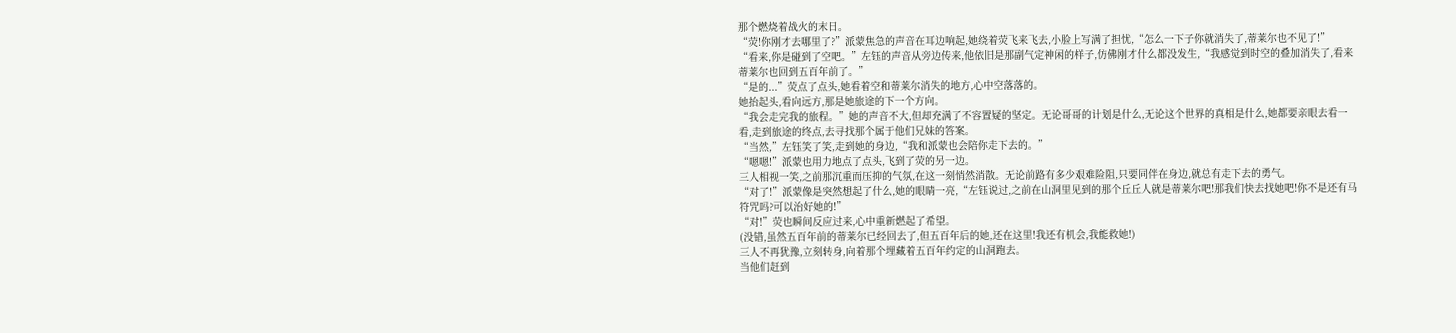那个燃烧着战火的末日。
“荧!你刚才去哪里了?”派蒙焦急的声音在耳边响起,她绕着荧飞来飞去,小脸上写满了担忧,“怎么一下子你就消失了,蒂莱尔也不见了!”
“看来,你是碰到了空吧。”左钰的声音从旁边传来,他依旧是那副气定神闲的样子,仿佛刚才什么都没发生,“我感觉到时空的叠加消失了,看来蒂莱尔也回到五百年前了。”
“是的...”荧点了点头,她看着空和蒂莱尔消失的地方,心中空落落的。
她抬起头,看向远方,那是她旅途的下一个方向。
“我会走完我的旅程。”她的声音不大,但却充满了不容置疑的坚定。无论哥哥的计划是什么,无论这个世界的真相是什么,她都要亲眼去看一看,走到旅途的终点,去寻找那个属于他们兄妹的答案。
“当然,”左钰笑了笑,走到她的身边,“我和派蒙也会陪你走下去的。”
“嗯嗯!”派蒙也用力地点了点头,飞到了荧的另一边。
三人相视一笑,之前那沉重而压抑的气氛,在这一刻悄然消散。无论前路有多少艰难险阻,只要同伴在身边,就总有走下去的勇气。
“对了!”派蒙像是突然想起了什么,她的眼睛一亮,“左钰说过,之前在山洞里见到的那个丘丘人就是蒂莱尔吧!那我们快去找她吧!你不是还有马符咒吗?可以治好她的!”
“对!”荧也瞬间反应过来,心中重新燃起了希望。
(没错,虽然五百年前的蒂莱尔已经回去了,但五百年后的她,还在这里!我还有机会,我能救她!)
三人不再犹豫,立刻转身,向着那个埋藏着五百年约定的山洞跑去。
当他们赶到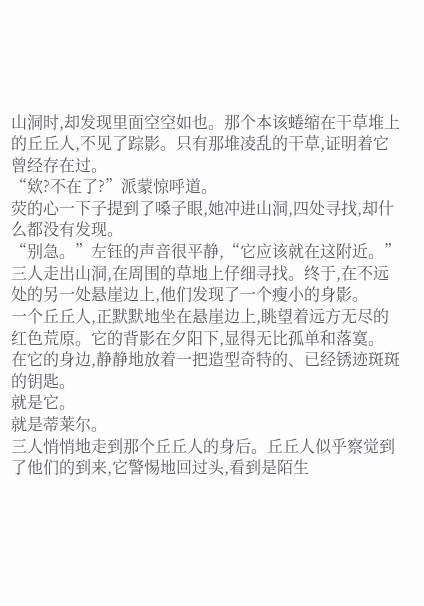山洞时,却发现里面空空如也。那个本该蜷缩在干草堆上的丘丘人,不见了踪影。只有那堆凌乱的干草,证明着它曾经存在过。
“欸?不在了?”派蒙惊呼道。
荧的心一下子提到了嗓子眼,她冲进山洞,四处寻找,却什么都没有发现。
“别急。”左钰的声音很平静,“它应该就在这附近。”
三人走出山洞,在周围的草地上仔细寻找。终于,在不远处的另一处悬崖边上,他们发现了一个瘦小的身影。
一个丘丘人,正默默地坐在悬崖边上,眺望着远方无尽的红色荒原。它的背影在夕阳下,显得无比孤单和落寞。
在它的身边,静静地放着一把造型奇特的、已经锈迹斑斑的钥匙。
就是它。
就是蒂莱尔。
三人悄悄地走到那个丘丘人的身后。丘丘人似乎察觉到了他们的到来,它警惕地回过头,看到是陌生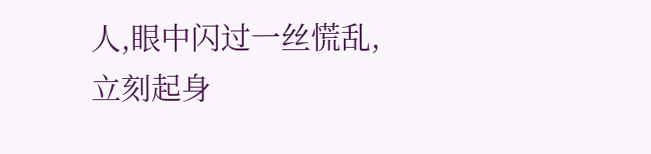人,眼中闪过一丝慌乱,立刻起身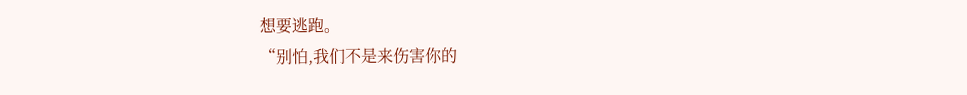想要逃跑。
“别怕,我们不是来伤害你的